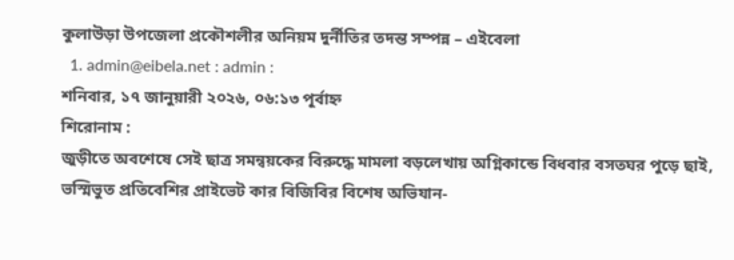কুলাউড়া উপজেলা প্রকৌশলীর অনিয়ম দুর্নীতির তদন্ত সম্পন্ন – এইবেলা
  1. admin@eibela.net : admin :
শনিবার, ১৭ জানুয়ারী ২০২৬, ০৬:১৩ পূর্বাহ্ন
শিরোনাম :
জুড়ীতে অবশেষে সেই ছাত্র সমন্বয়কের বিরুদ্ধে মামলা বড়লেখায় অগ্নিকান্ডে বিধবার বসতঘর পুড়ে ছাই, ভস্মিভুত প্রতিবেশির প্রাইভেট কার বিজিবির বিশেষ অভিযান-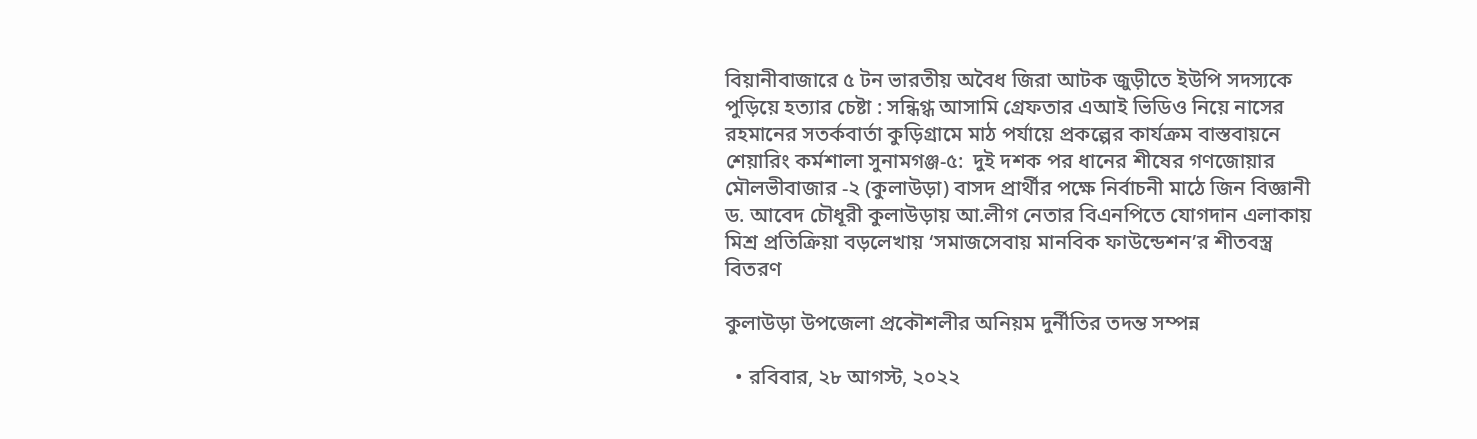বিয়ানীবাজারে ৫ টন ভারতীয় অবৈধ জিরা আটক জুড়ীতে ইউপি সদস্যকে পুড়িয়ে হত্যার চেষ্টা : সন্ধিগ্ধ আসামি গ্রেফতার এআই ভিডিও নিয়ে নাসের রহমানের সতর্কবার্তা কুড়িগ্রামে মাঠ পর্যায়ে প্রকল্পের কার্যক্রম বাস্তবায়নে শেয়ারিং কর্মশালা সুনামগঞ্জ-৫:  দুই দশক পর ধানের শীষের গণজোয়ার মৌলভীবাজার -২ (কুলাউড়া) বাসদ প্রার্থীর পক্ষে নির্বাচনী মাঠে জিন বিজ্ঞানী ড. আবেদ চৌধূরী কুলাউড়ায় আ.লীগ নেতার বিএনপিতে যোগদান এলাকায় মিশ্র প্রতিক্রিয়া বড়লেখায় ‘সমাজসেবায় মানবিক ফাউন্ডেশন’র শীতবস্ত্র বিতরণ

কুলাউড়া উপজেলা প্রকৌশলীর অনিয়ম দুর্নীতির তদন্ত সম্পন্ন

  • রবিবার, ২৮ আগস্ট, ২০২২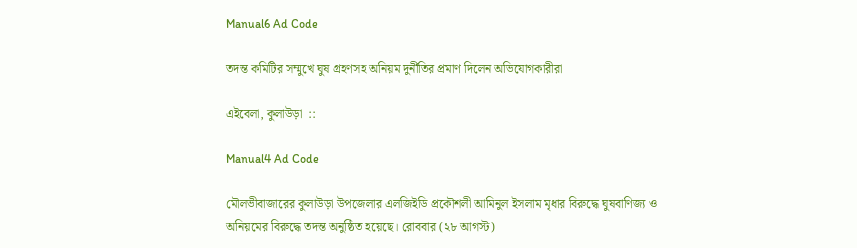Manual6 Ad Code

তদন্ত কমিটির সম্মুখে ঘুষ গ্রহণসহ অনিয়ম দুর্নীতির প্রমাণ দিলেন অভিযোগকারীরা

এইবেলা, কুলাউড়া  ::

Manual4 Ad Code

মৌলভীবাজারের কুলাউড়া উপজেলার এলজিইডি প্রকৌশলী আমিনুল ইসলাম মৃধার বিরুদ্ধে ঘুষবাণিজ্য ও অনিয়মের বিরুদ্ধে তদন্ত অনুষ্ঠিত হয়েছে। রোববার (২৮ আগস্ট)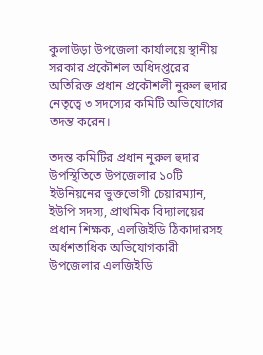কুলাউড়া উপজেলা কার্যালয়ে স্থানীয় সরকার প্রকৌশল অধিদপ্তরের অতিরিক্ত প্রধান প্রকৌশলী নুরুল হুদার নেতৃত্বে ৩ সদস্যের কমিটি অভিযোগের তদন্ত করেন।

তদন্ত কমিটির প্রধান নুরুল হুদার উপস্থিতিতে উপজেলার ১০টি ইউনিয়নের ভুক্তভোগী চেয়ারম্যান, ইউপি সদস্য, প্রাথমিক বিদ্যালয়ের প্রধান শিক্ষক, এলজিইডি ঠিকাদারসহ অর্ধশতাধিক অভিযোগকারী উপজেলার এলজিইডি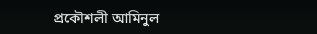প্রকৌশলী আমিনুল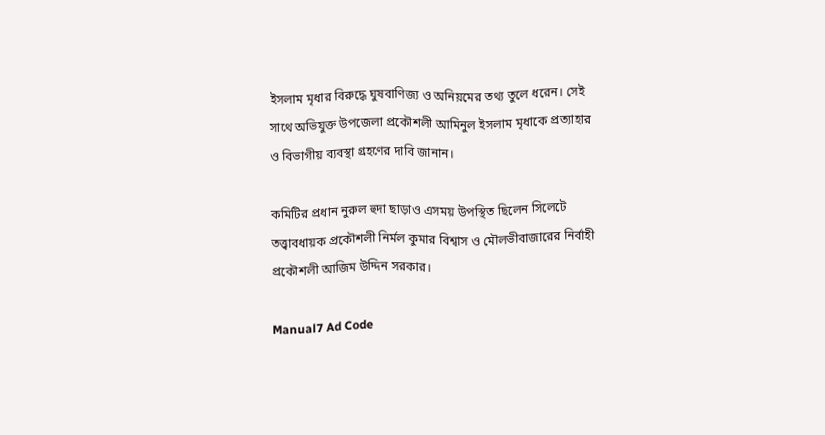ইসলাম মৃধার বিরুদ্ধে ঘুষবাণিজ্য ও অনিয়মের তথ্য তুলে ধরেন। সেই সাথে অভিযুক্ত উপজেলা প্রকৌশলী আমিনুল ইসলাম মৃধাকে প্রত্যাহার ও বিভাগীয় ব্যবস্থা গ্রহণের দাবি জানান।

কমিটির প্রধান নুরুল হুদা ছাড়াও এসময় উপস্থিত ছিলেন সিলেটে তত্ত্বাবধায়ক প্রকৌশলী নির্মল কুমার বিশ্বাস ও মৌলভীবাজারের নির্বাহী প্রকৌশলী আজিম উদ্দিন সরকার।

Manual7 Ad Code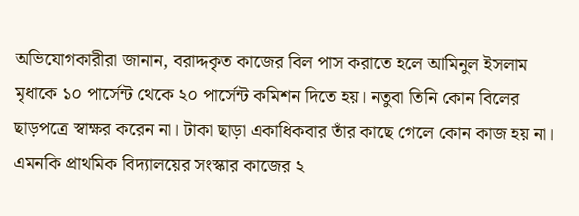অভিযোগকারীরা জানান, বরাদ্দকৃত কাজের বিল পাস করাতে হলে আমিনুল ইসলাম মৃধাকে ১০ পার্সেন্ট থেকে ২০ পার্সেন্ট কমিশন দিতে হয়। নতুবা তিনি কোন বিলের ছাড়পত্রে স্বাক্ষর করেন না। টাকা ছাড়া একাধিকবার তাঁর কাছে গেলে কোন কাজ হয় না। এমনকি প্রাথমিক বিদ্যালয়ের সংস্কার কাজের ২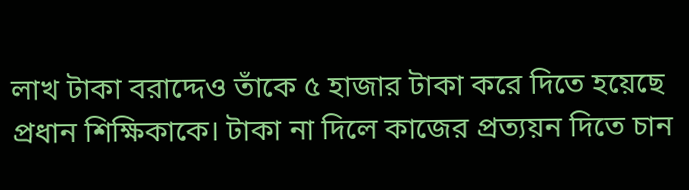লাখ টাকা বরাদ্দেও তাঁকে ৫ হাজার টাকা করে দিতে হয়েছে প্রধান শিক্ষিকাকে। টাকা না দিলে কাজের প্রত্যয়ন দিতে চান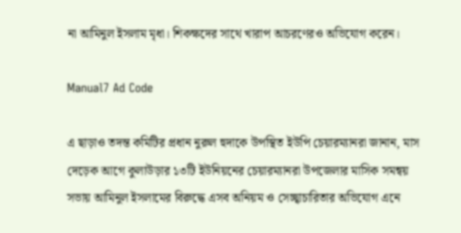না আমিনুল ইসলাম মৃধা। শিকক্ষদের সাথে খারাপ আচরণেরও অভিযোগ করেন।

Manual7 Ad Code

এ ছাড়াও তদন্ত কমিটির প্রধান নুরুল হুদাকে উপস্থিত ইউপি চেয়ারম্যানরা জানান, মাস দেড়েক আগে কুলাউড়ার ১৩টি ইউনিয়নের চেয়ারম্যানরা উপজেলার মাসিক সমন্বয় সভায় আমিনুল ইসলামের বিরুদ্ধে এসব অনিয়ম ও সেচ্ছ্বাচারিতার অভিযোগ এনে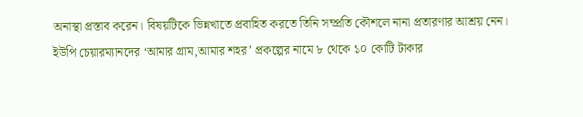অনাস্থা প্রস্তাব করেন। বিষয়টিকে ভিন্নখাতে প্রবাহিত করতে তিনি সম্প্রতি কৌশলে নানা প্রতারণার আশ্রয় নেন। ইউপি চেয়ারম্যানদের ‘আমার গ্রাম,আমার শহর’ প্রকল্পের নামে ৮ থেকে ১০ কোটি টাকার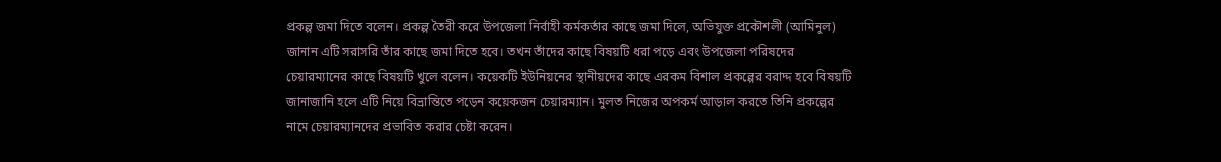প্রকল্প জমা দিতে বলেন। প্রকল্প তৈরী করে উপজেলা নির্বাহী কর্মকর্তার কাছে জমা দিলে, অভিযুক্ত প্রকৌশলী (আমিনুল) জানান এটি সরাসরি তাঁর কাছে জমা দিতে হবে। তখন তাঁদের কাছে বিষয়টি ধরা পড়ে এবং উপজেলা পরিষদের চেয়ারম্যানের কাছে বিষয়টি খুলে বলেন। কয়েকটি ইউনিয়নের স্থানীয়দের কাছে এরকম বিশাল প্রকল্পের বরাদ্দ হবে বিষয়টি জানাজানি হলে এটি নিয়ে বিভ্রান্তিতে পড়েন কয়েকজন চেয়ারম্যান। মুলত নিজের অপকর্ম আড়াল করতে তিনি প্রকল্পের নামে চেয়ারম্যানদের প্রভাবিত করার চেষ্টা করেন।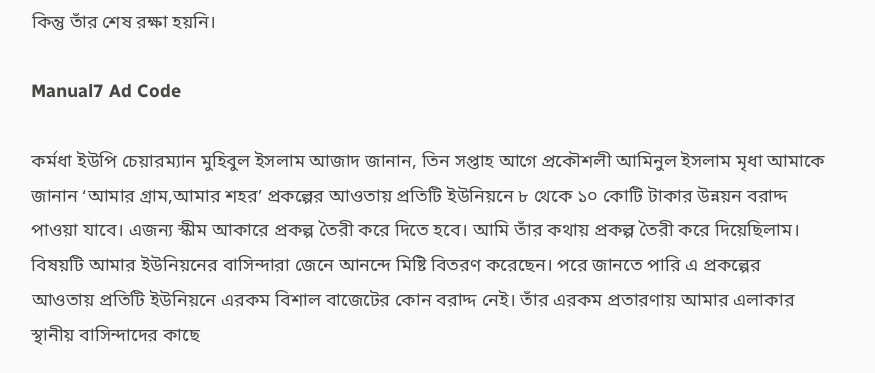কিন্তু তাঁর শেষ রক্ষা হয়নি।

Manual7 Ad Code

কর্মধা ইউপি চেয়ারম্যান মুহিবুল ইসলাম আজাদ জানান, তিন সপ্তাহ আগে প্রকৌশলী আমিনুল ইসলাম মৃধা আমাকে জানান ‘আমার গ্রাম,আমার শহর’ প্রকল্পের আওতায় প্রতিটি ইউনিয়নে ৮ থেকে ১০ কোটি টাকার উন্নয়ন বরাদ্দ পাওয়া যাবে। এজন্য স্কীম আকারে প্রকল্প তৈরী করে দিতে হবে। আমি তাঁর কথায় প্রকল্প তৈরী করে দিয়েছিলাম। বিষয়টি আমার ইউনিয়নের বাসিন্দারা জেনে আনন্দে মিষ্টি বিতরণ করেছেন। পরে জানতে পারি এ প্রকল্পের আওতায় প্রতিটি ইউনিয়নে এরকম বিশাল বাজেটের কোন বরাদ্দ নেই। তাঁর এরকম প্রতারণায় আমার এলাকার স্থানীয় বাসিন্দাদের কাছে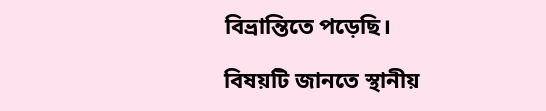বিভ্রান্তিতে পড়েছি।

বিষয়টি জানতে স্থানীয়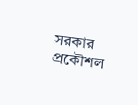সরকার প্রকৌশল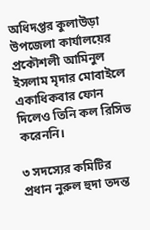অধিদপ্তর কুলাউড়া উপজেলা কার্যালয়ের প্রকৌশলী আমিনুল ইসলাম মৃদার মোবাইলে একাধিকবার ফোন দিলেও তিনি কল রিসিভ করেননি।

৩ সদস্যের কমিটির প্রধান নুরুল হুদা তদন্ত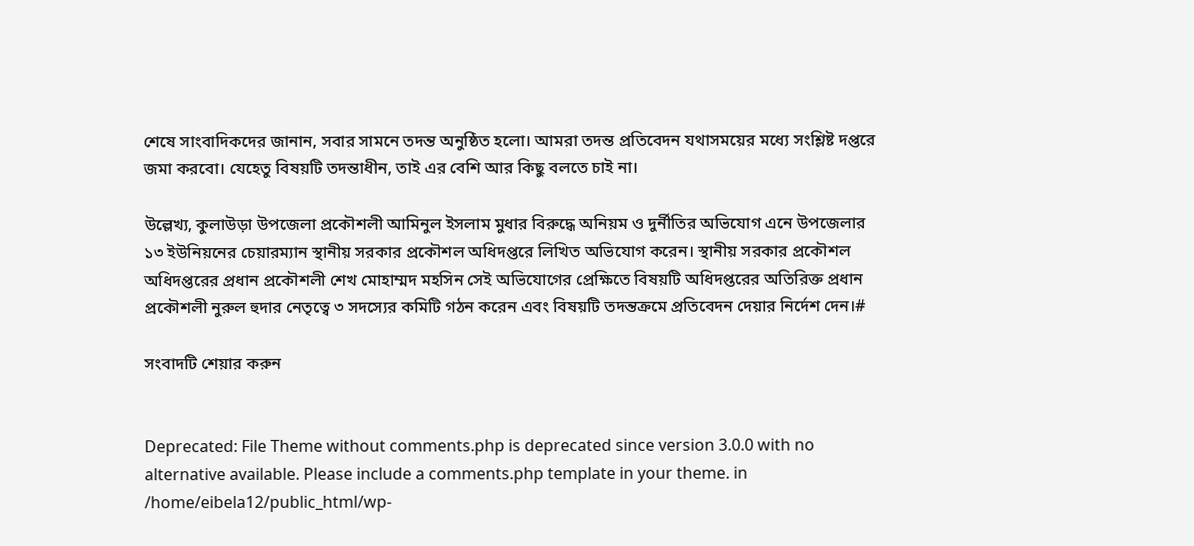শেষে সাংবাদিকদের জানান, সবার সামনে তদন্ত অনুষ্ঠিত হলো। আমরা তদন্ত প্রতিবেদন যথাসময়ের মধ্যে সংশ্লিষ্ট দপ্তরে জমা করবো। যেহেতু বিষয়টি তদন্তাধীন, তাই এর বেশি আর কিছু বলতে চাই না।

উল্লেখ্য, কুলাউড়া উপজেলা প্রকৌশলী আমিনুল ইসলাম মুধার বিরুদ্ধে অনিয়ম ও দুর্নীতির অভিযোগ এনে উপজেলার ১৩ ইউনিয়নের চেয়ারম্যান স্থানীয় সরকার প্রকৌশল অধিদপ্তরে লিখিত অভিযোগ করেন। স্থানীয় সরকার প্রকৌশল অধিদপ্তরের প্রধান প্রকৌশলী শেখ মোহাম্মদ মহসিন সেই অভিযোগের প্রেক্ষিতে বিষয়টি অধিদপ্তরের অতিরিক্ত প্রধান প্রকৌশলী নুরুল হুদার নেতৃত্বে ৩ সদস্যের কমিটি গঠন করেন এবং বিষয়টি তদন্তক্রমে প্রতিবেদন দেয়ার নির্দেশ দেন।#

সংবাদটি শেয়ার করুন


Deprecated: File Theme without comments.php is deprecated since version 3.0.0 with no alternative available. Please include a comments.php template in your theme. in /home/eibela12/public_html/wp-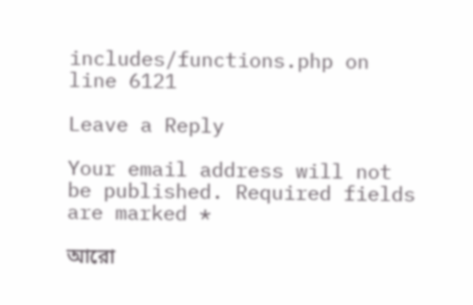includes/functions.php on line 6121

Leave a Reply

Your email address will not be published. Required fields are marked *

আরো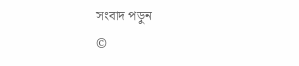সংবাদ পড়ুন
©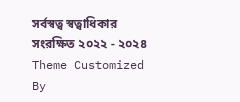সর্বস্বত্ব স্বত্বাধিকার সংরক্ষিত ২০২২ - ২০২৪
Theme Customized By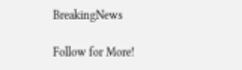BreakingNews

Follow for More!